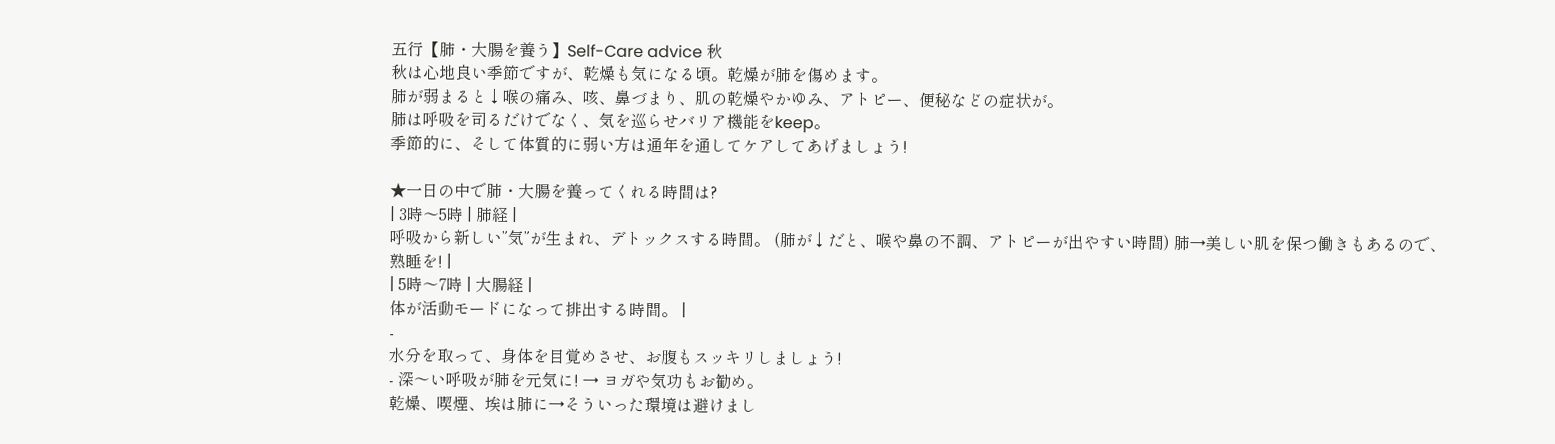五行【肺・大腸を養う】Self-Care advice 秋
秋は心地良い季節ですが、乾燥も気になる頃。乾燥が肺を傷めます。
肺が弱まると↓喉の痛み、咳、鼻づまり、肌の乾燥やかゆみ、アトピー、便秘などの症状が。
肺は呼吸を司るだけでなく、気を巡らせバリア機能をkeep。
季節的に、そして体質的に弱い方は通年を通してケアしてあげましょう!

★一日の中で肺・大腸を養ってくれる時間は?
| 3時〜5時 | 肺経 |
呼吸から新しい”気”が生まれ、デトックスする時間。 (肺が↓だと、喉や鼻の不調、アトピーが出やすい時間) 肺→美しい肌を保つ働きもあるので、熟睡を! |
| 5時〜7時 | 大腸経 |
体が活動モードになって排出する時間。 |
-
水分を取って、身体を目覚めさせ、お腹もスッキリしましょう!
- 深〜い呼吸が肺を元気に! → ヨガや気功もお勧め。
乾燥、喫煙、埃は肺に→そういった環境は避けまし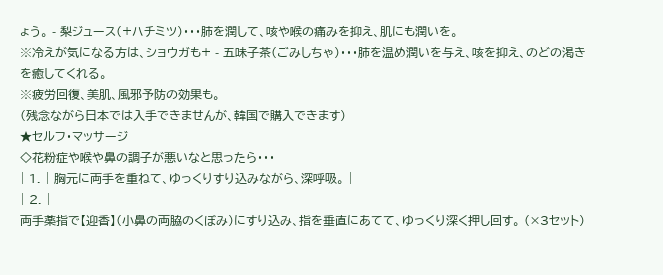ょう。 - 梨ジュース(+ハチミツ)・・・肺を潤して、咳や喉の痛みを抑え、肌にも潤いを。
※冷えが気になる方は、ショウガも+ - 五味子茶(ごみしちゃ)・・・肺を温め潤いを与え、咳を抑え、のどの渇きを癒してくれる。
※疲労回復、美肌、風邪予防の効果も。
(残念ながら日本では入手できませんが、韓国で購入できます)
★セルフ・マッサージ
◇花粉症や喉や鼻の調子が悪いなと思ったら・・・
| 1. | 胸元に両手を重ねて、ゆっくりすり込みながら、深呼吸。 |
| 2. |
両手薬指で【迎香】(小鼻の両脇のくぼみ)にすり込み、指を垂直にあてて、ゆっくり深く押し回す。 (×3セット)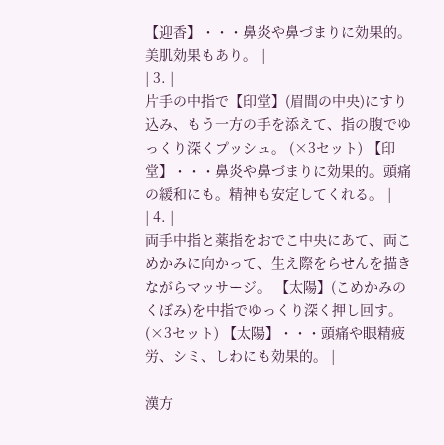【迎香】・・・鼻炎や鼻づまりに効果的。美肌効果もあり。 |
| 3. |
片手の中指で【印堂】(眉間の中央)にすり込み、もう一方の手を添えて、指の腹でゆっくり深くプッシュ。 (×3セット) 【印堂】・・・鼻炎や鼻づまりに効果的。頭痛の緩和にも。精神も安定してくれる。 |
| 4. |
両手中指と薬指をおでこ中央にあて、両こめかみに向かって、生え際をらせんを描きながらマッサージ。 【太陽】(こめかみのくぼみ)を中指でゆっくり深く押し回す。(×3セット) 【太陽】・・・頭痛や眼精疲労、シミ、しわにも効果的。 |

漢方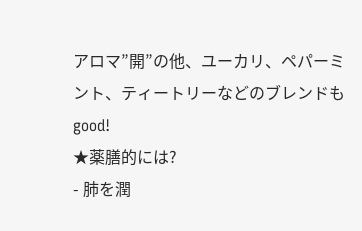アロマ”開”の他、ユーカリ、ペパーミント、ティートリーなどのブレンドもgood!
★薬膳的には?
- 肺を潤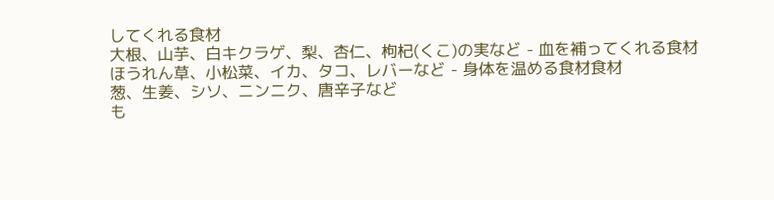してくれる食材
大根、山芋、白キクラゲ、梨、杏仁、枸杞(くこ)の実など - 血を補ってくれる食材
ほうれん草、小松菜、イカ、タコ、レバーなど - 身体を温める食材食材
葱、生姜、シソ、ニンニク、唐辛子など
も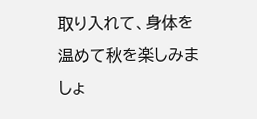取り入れて、身体を温めて秋を楽しみましょ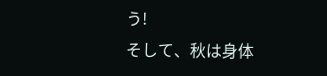う!
そして、秋は身体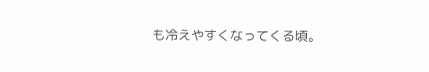も冷えやすくなってくる頃。